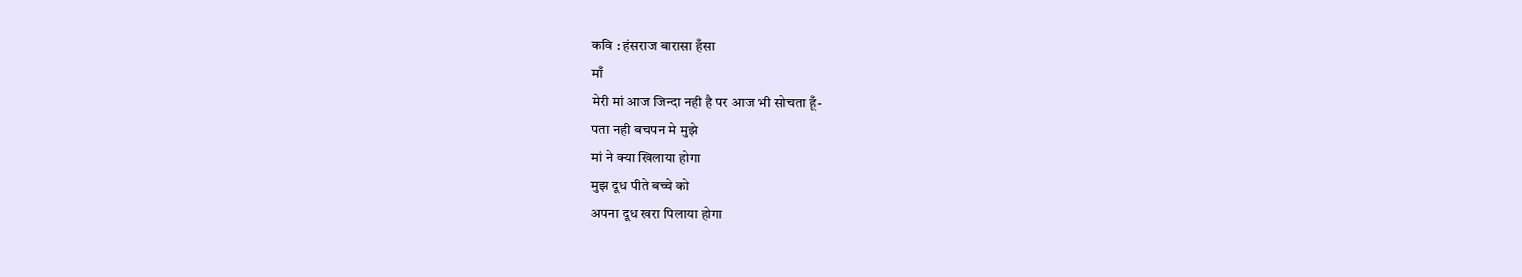कवि : हंसराज बारासा हँसा
माँ
मेरी मां आज जिन्दा नही है पर आज भी सोचता हूँ-
पता नही बचपन मे मुझे
मां ने क्या खिलाया होगा
मुझ दूध पीते बच्चे को
अपना दूध खरा पिलाया होगा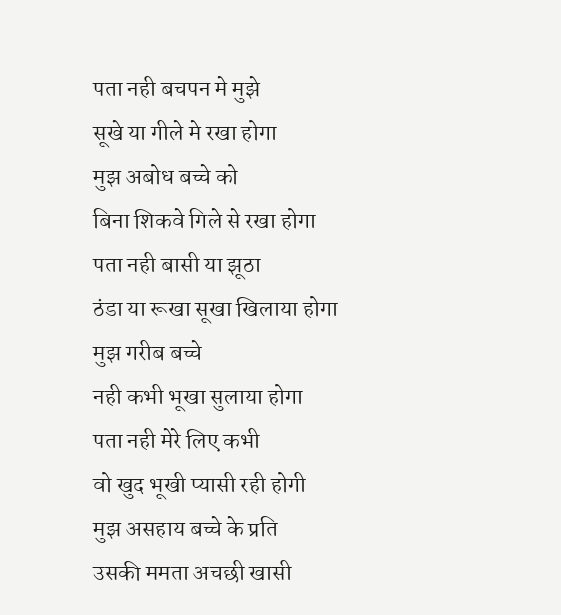पता नही बचपन मे मुझे
सूखे या गीले मे रखा होगा
मुझ अबोध बच्चे को
बिना शिकवे गिले से रखा होगा
पता नही बासी या झूठा
ठंडा या रूखा सूखा खिलाया होगा
मुझ गरीब बच्चे
नही कभी भूखा सुलाया होगा
पता नही मेरे लिए कभी
वो खुद भूखी प्यासी रही होगी
मुझ असहाय बच्चे के प्रति
उसकी ममता अचछी खासी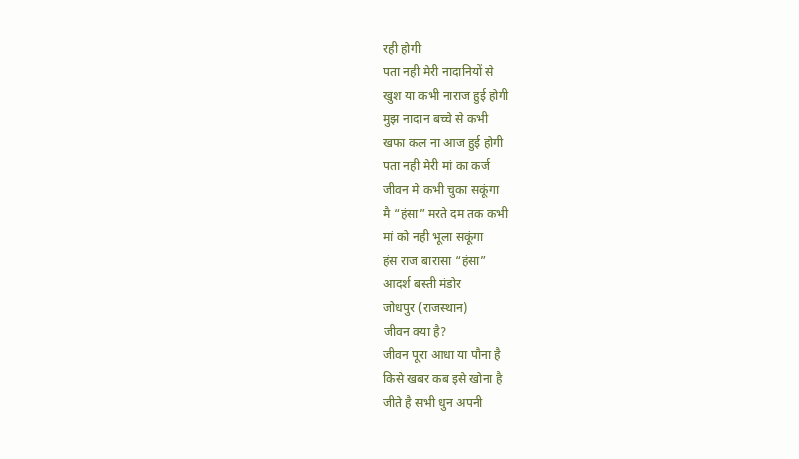रही होगी
पता नही मेरी नादानियों से
खुश या कभी नाराज हुई होगी
मुझ नादान बच्चे से कभी
खफा कल ना आज हुई होगी
पता नही मेरी मां का कर्ज
जीवन मे कभी चुका सकूंगा
मै “हंसा” मरते दम तक कभी
मां को नही भूला सकूंगा
हंस राज बारासा “हंसा”
आदर्श बस्ती मंडोर
जोधपुर (राजस्थान)
जीवन क्या है?
जीवन पूरा आधा या पौना है
किसे खबर कब इसे खोना है
जीते है सभी धुन अपनी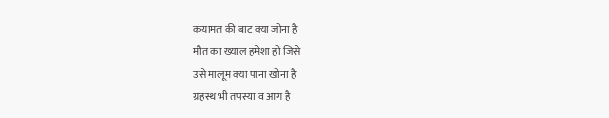कयामत की बाट क्या जोना है
मौत का ख्याल हमेशा हो जिसे
उसे मालूम क्या पाना खोना है
ग्रहस्थ भी तपस्या व आग है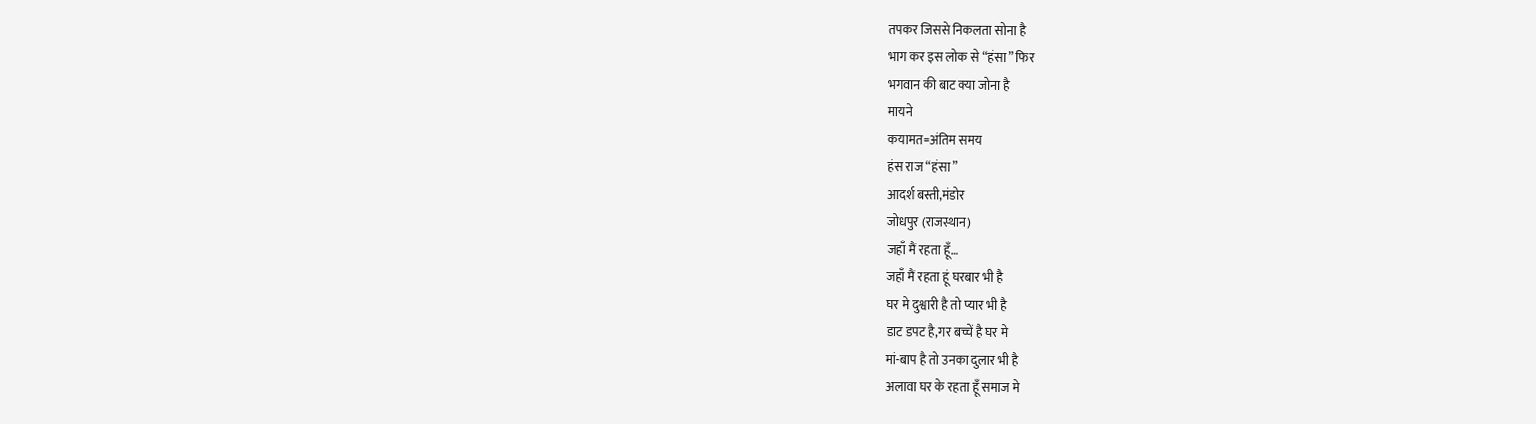तपकर जिससे निकलता सोना है
भाग कर इस लोक से “हंसा” फिर
भगवान की बाट क्या जोना है
मायने
कयामत=अंतिम समय
हंस राज “हंसा”
आदर्श बस्ती,मंडोर
जोधपुर (राजस्थान)
जहाँ मैं रहता हूँ…
जहाँ मैं रहता हूं घरबार भी है
घर मे दुश्वारी है तो प्यार भी है
डाट डपट है,गर बच्चें है घर मे
मां-बाप है तो उनका दुलार भी है
अलावा घर के रहता हूँ समाज मे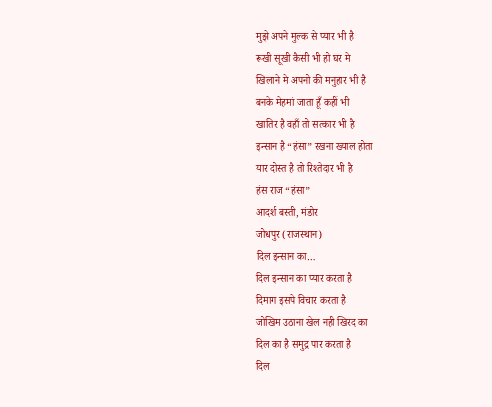मुझे अपने मुल्क से प्यार भी है
रूखी सूखी कैसी भी हो घर मे
खिलाने मे अपनो की मनुहार भी है
बनके मेहमां जाता हूँ कहीं भी
खातिर है वहाँ तो सत्कार भी है
इन्सान है “हंसा” रखना ख्याल होता
यार दोस्त है तो रिश्तेदार भी है
हंस राज “हंसा”
आदर्श बस्ती, मंडोर
जोधपुर (राजस्थान)
दिल इन्सान का…
दिल इन्सान का प्यार करता है
दिमाग इसपे विचार करता है
जोखिम उठाना खेल नही खिरद का
दिल का है समुद्र पार करता है
दिल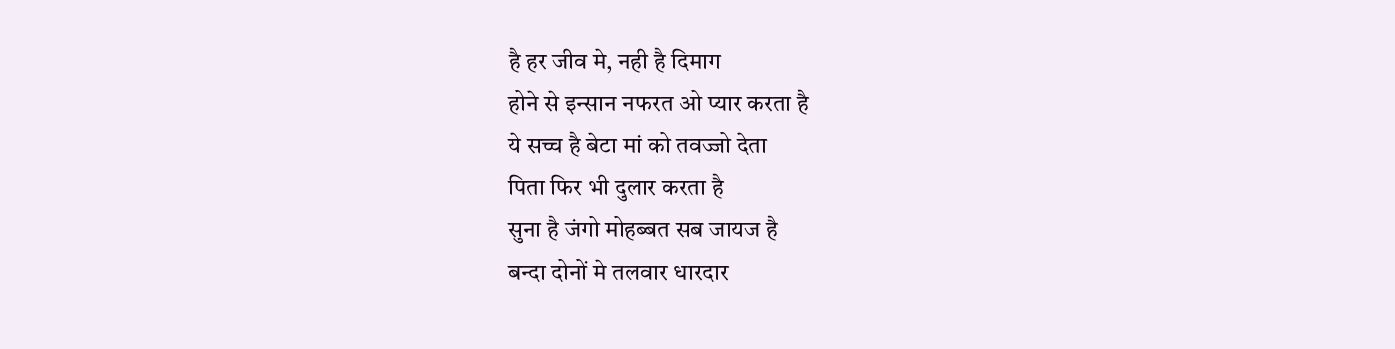है हर जीव मे, नही है दिमाग
होने से इन्सान नफरत ओ प्यार करता है
ये सच्च है बेटा मां को तवज्जो देता
पिता फिर भी दुलार करता है
सुना है जंगो मोहब्बत सब जायज है
बन्दा दोनों मे तलवार धारदार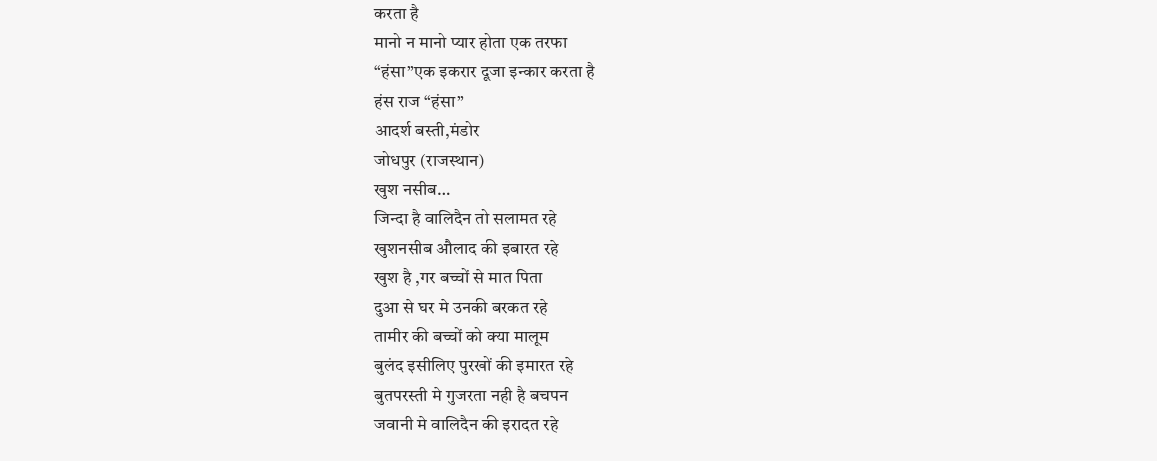करता है
मानो न मानो प्यार होता एक तरफा
“हंसा”एक इकरार दूजा इन्कार करता है
हंस राज “हंसा”
आदर्श बस्ती,मंडोर
जोधपुर (राजस्थान)
खुश नसीब…
जिन्दा है वालिदैन तो सलामत रहे
खुशनसीब औलाद की इबारत रहे
खुश है ,गर बच्चों से मात पिता
दुआ से घर मे उनकी बरकत रहे
तामीर की बच्चों को क्या मालूम
बुलंद इसीलिए पुरखों की इमारत रहे
बुतपरस्ती मे गुजरता नही है बचपन
जवानी मे वालिदैन की इरादत रहे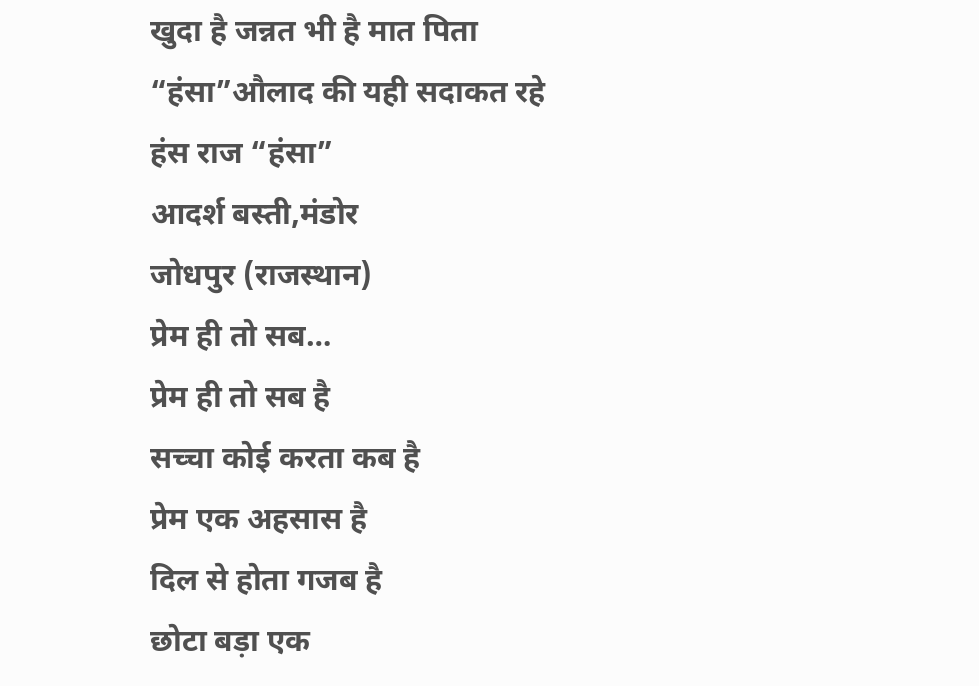खुदा है जन्नत भी है मात पिता
“हंसा”औलाद की यही सदाकत रहे
हंस राज “हंसा”
आदर्श बस्ती,मंडोर
जोधपुर (राजस्थान)
प्रेम ही तो सब…
प्रेम ही तो सब है
सच्चा कोई करता कब है
प्रेम एक अहसास है
दिल से होता गजब है
छोटा बड़ा एक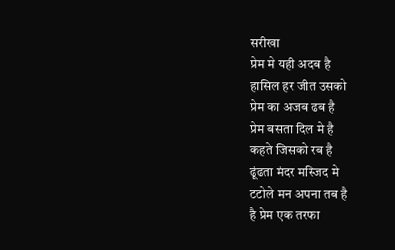सरीखा
प्रेम मे यही अदब है
हासिल हर जीत उसको
प्रेम का अजब ढब है
प्रेम बसता दिल मे है
कहते जिसको रब है
ढूंढता मंदर मस्जिद मे
टटोले मन अपना तब है
है प्रेम एक तरफा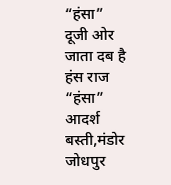“हंसा”
दूजी ओर जाता दब है
हंस राज “हंसा”
आदर्श बस्ती,मंडोर
जोधपुर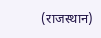(राजस्थान)